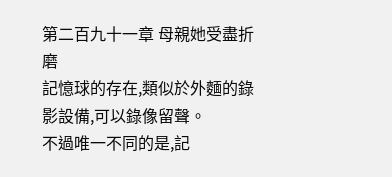第二百九十一章 母親她受盡折磨
記憶球的存在,類似於外麵的錄影設備,可以錄像留聲。
不過唯一不同的是,記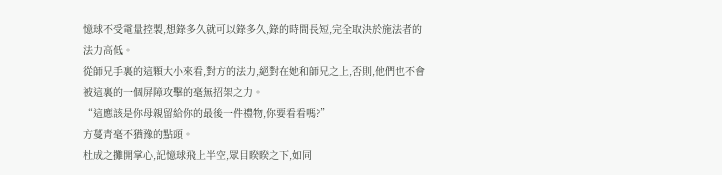憶球不受電量控製,想錄多久就可以錄多久,錄的時間長短,完全取決於施法者的法力高低。
從師兄手裏的這顆大小來看,對方的法力,絕對在她和師兄之上,否則,他們也不會被這裏的一個屏障攻擊的毫無招架之力。
“這應該是你母親留給你的最後一件禮物,你要看看嗎?”
方蔓青毫不猶豫的點頭。
杜成之攤開掌心,記憶球飛上半空,眾目睽睽之下,如同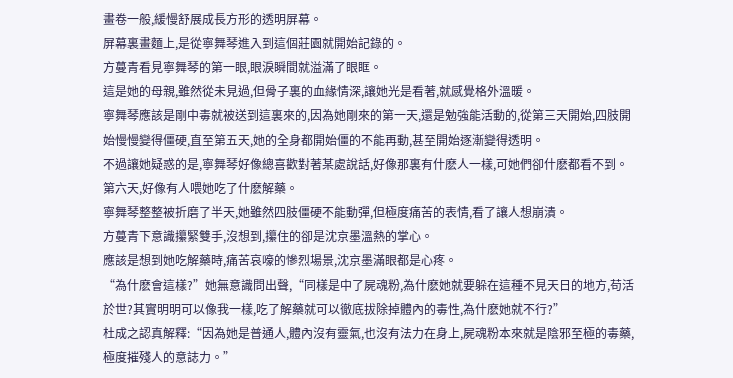畫卷一般,緩慢舒展成長方形的透明屏幕。
屏幕裏畫麵上,是從寧舞琴進入到這個莊園就開始記錄的。
方蔓青看見寧舞琴的第一眼,眼淚瞬間就溢滿了眼眶。
這是她的母親,雖然從未見過,但骨子裏的血緣情深,讓她光是看著,就感覺格外溫暖。
寧舞琴應該是剛中毒就被送到這裏來的,因為她剛來的第一天,還是勉強能活動的,從第三天開始,四肢開始慢慢變得僵硬,直至第五天,她的全身都開始僵的不能再動,甚至開始逐漸變得透明。
不過讓她疑惑的是,寧舞琴好像總喜歡對著某處說話,好像那裏有什麽人一樣,可她們卻什麽都看不到。
第六天,好像有人喂她吃了什麽解藥。
寧舞琴整整被折磨了半天,她雖然四肢僵硬不能動彈,但極度痛苦的表情,看了讓人想崩潰。
方蔓青下意識攥緊雙手,沒想到,攥住的卻是沈京墨溫熱的掌心。
應該是想到她吃解藥時,痛苦哀嚎的慘烈場景,沈京墨滿眼都是心疼。
“為什麽會這樣?”她無意識問出聲,“同樣是中了屍魂粉,為什麽她就要躲在這種不見天日的地方,苟活於世?其實明明可以像我一樣,吃了解藥就可以徹底拔除掉體內的毒性,為什麽她就不行?”
杜成之認真解釋:“因為她是普通人,體內沒有靈氣,也沒有法力在身上,屍魂粉本來就是陰邪至極的毒藥,極度摧殘人的意誌力。”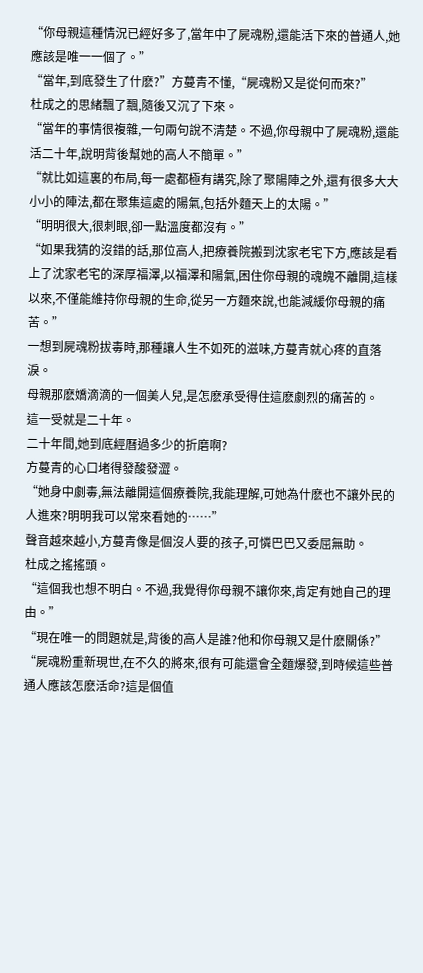“你母親這種情況已經好多了,當年中了屍魂粉,還能活下來的普通人,她應該是唯一一個了。”
“當年,到底發生了什麽?”方蔓青不懂,“屍魂粉又是從何而來?”
杜成之的思緒飄了飄,隨後又沉了下來。
“當年的事情很複雜,一句兩句說不清楚。不過,你母親中了屍魂粉,還能活二十年,說明背後幫她的高人不簡單。”
“就比如這裏的布局,每一處都極有講究,除了聚陽陣之外,還有很多大大小小的陣法,都在聚集這處的陽氣,包括外麵天上的太陽。”
“明明很大,很刺眼,卻一點溫度都沒有。”
“如果我猜的沒錯的話,那位高人,把療養院搬到沈家老宅下方,應該是看上了沈家老宅的深厚福澤,以福澤和陽氣,困住你母親的魂魄不離開,這樣以來,不僅能維持你母親的生命,從另一方麵來說,也能減緩你母親的痛苦。”
一想到屍魂粉拔毒時,那種讓人生不如死的滋味,方蔓青就心疼的直落淚。
母親那麽嬌滴滴的一個美人兒,是怎麽承受得住這麽劇烈的痛苦的。
這一受就是二十年。
二十年間,她到底經曆過多少的折磨啊?
方蔓青的心口堵得發酸發澀。
“她身中劇毒,無法離開這個療養院,我能理解,可她為什麽也不讓外民的人進來?明明我可以常來看她的……”
聲音越來越小,方蔓青像是個沒人要的孩子,可憐巴巴又委屈無助。
杜成之搖搖頭。
“這個我也想不明白。不過,我覺得你母親不讓你來,肯定有她自己的理由。”
“現在唯一的問題就是,背後的高人是誰?他和你母親又是什麽關係?”
“屍魂粉重新現世,在不久的將來,很有可能還會全麵爆發,到時候這些普通人應該怎麽活命?這是個值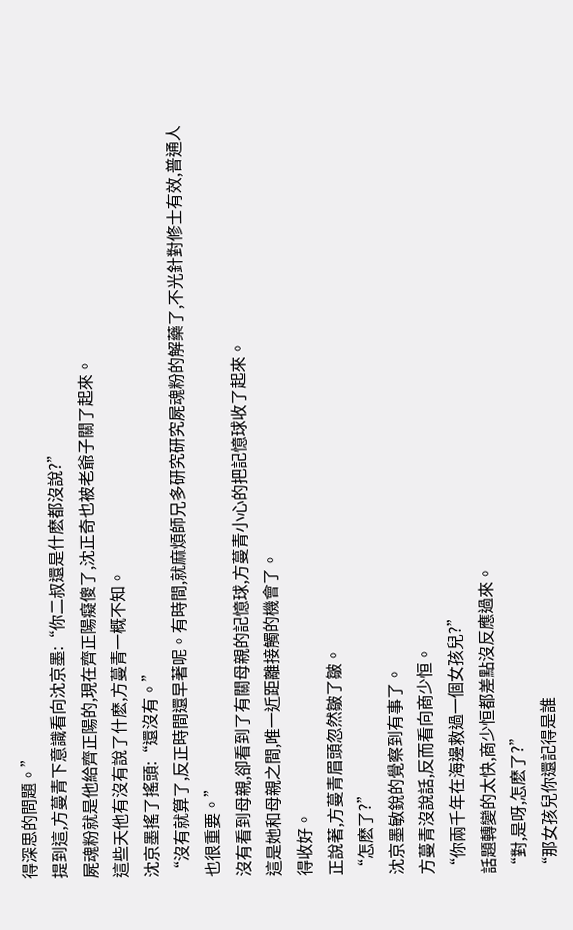得深思的問題。”
提到這,方蔓青下意識看向沈京墨:“你二叔還是什麽都沒說?”
屍魂粉就是他給齊正陽的,現在齊正陽癡傻了,沈正奇也被老爺子關了起來。
這些天他有沒有說了什麽,方蔓青一概不知。
沈京墨搖了搖頭:“還沒有。”
“沒有就算了,反正時間還早著呢。有時間,就麻煩師兄多研究研究屍魂粉的解藥了,不光針對修士有效,普通人也很重要。”
沒有看到母親,卻看到了有關母親的記憶球,方蔓青小心的把記憶球收了起來。
這是她和母親之間,唯一近距離接觸的機會了。
得收好。
正說著,方蔓青眉頭忽然皺了皺。
“怎麽了?”
沈京墨敏銳的覺察到有事了。
方蔓青沒說話,反而看向商少恒。
“你兩千年在海邊救過一個女孩兒?”
話題轉變的太快,商少恒都差點沒反應過來。
“對,是呀,怎麽了?”
“那女孩兒你還記得是誰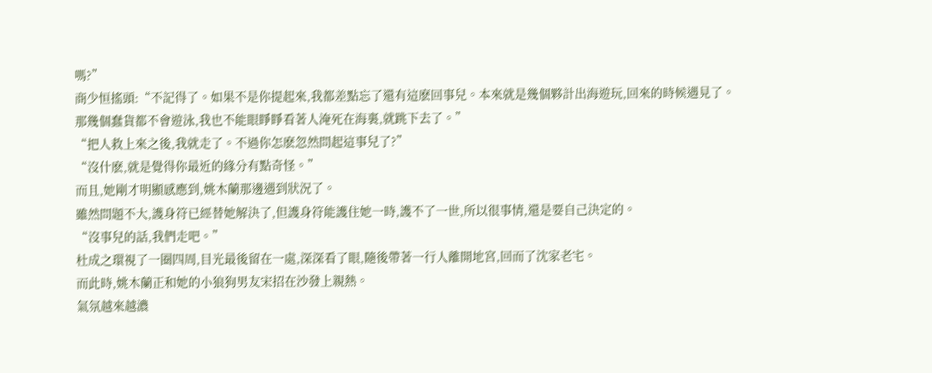嗎?”
商少恒搖頭:“不記得了。如果不是你提起來,我都差點忘了還有這麽回事兒。本來就是幾個夥計出海遊玩,回來的時候遇見了。那幾個蠢貨都不會遊泳,我也不能眼睜睜看著人淹死在海裏,就跳下去了。”
“把人救上來之後,我就走了。不過你怎麽忽然問起這事兒了?”
“沒什麽,就是覺得你最近的緣分有點奇怪。”
而且,她剛才明顯感應到,姚木蘭那邊遇到狀況了。
雖然問題不大,護身符已經替她解決了,但護身符能護住她一時,護不了一世,所以很事情,還是要自己決定的。
“沒事兒的話,我們走吧。”
杜成之環視了一圈四周,目光最後留在一處,深深看了眼,隨後帶著一行人離開地宮,回而了沈家老宅。
而此時,姚木蘭正和她的小狼狗男友宋招在沙發上親熱。
氣氛越來越濃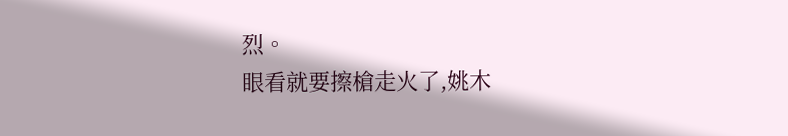烈。
眼看就要擦槍走火了,姚木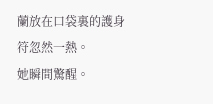蘭放在口袋裏的護身符忽然一熱。
她瞬間驚醒。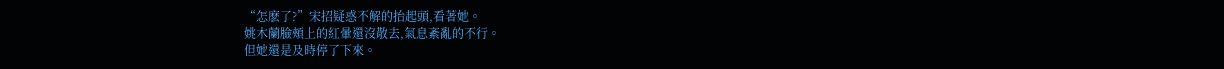“怎麽了?”宋招疑惑不解的抬起頭,看著她。
姚木蘭臉頰上的紅暈還沒散去,氣息紊亂的不行。
但她還是及時停了下來。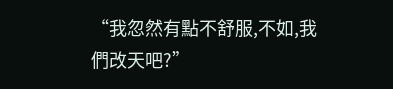“我忽然有點不舒服,不如,我們改天吧?”